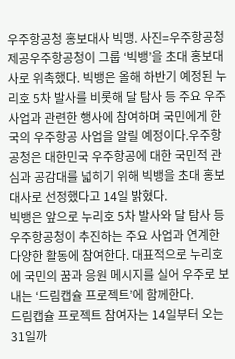우주항공청 홍보대사 빅맹. 사진=우주항공청 제공우주항공청이 그룹 ‘빅뱅’을 초대 홍보대사로 위촉했다. 빅뱅은 올해 하반기 예정된 누리호 5차 발사를 비롯해 달 탐사 등 주요 우주 사업과 관련한 행사에 참여하며 국민에게 한국의 우주항공 사업을 알릴 예정이다.우주항공청은 대한민국 우주항공에 대한 국민적 관심과 공감대를 넓히기 위해 빅뱅을 초대 홍보대사로 선정했다고 14일 밝혔다.
빅뱅은 앞으로 누리호 5차 발사와 달 탐사 등 우주항공청이 추진하는 주요 사업과 연계한 다양한 활동에 참여한다. 대표적으로 누리호에 국민의 꿈과 응원 메시지를 실어 우주로 보내는 ‘드림캡슐 프로젝트’에 함께한다.
드림캡슐 프로젝트 참여자는 14일부터 오는 31일까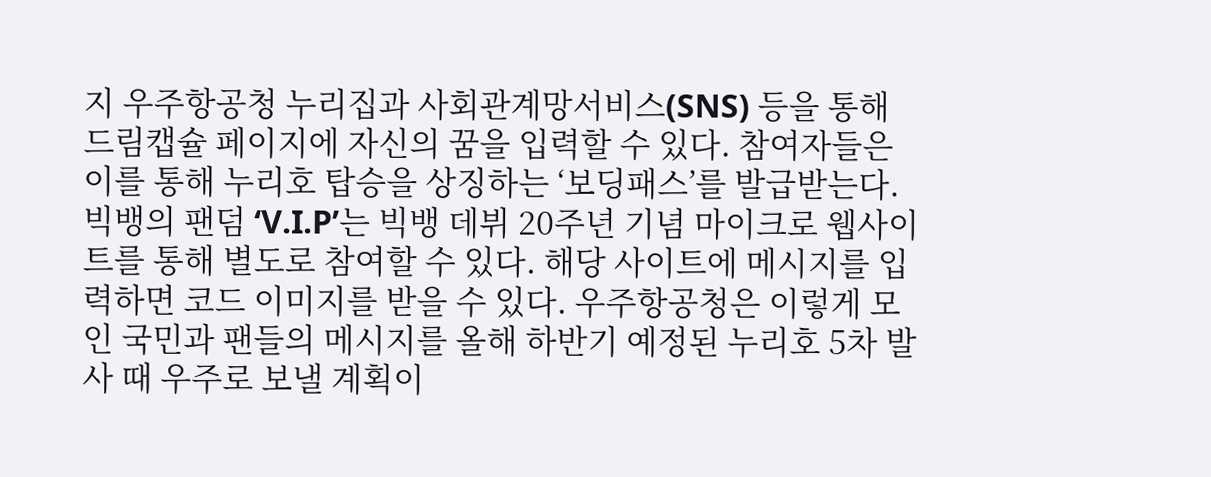지 우주항공청 누리집과 사회관계망서비스(SNS) 등을 통해 드림캡슐 페이지에 자신의 꿈을 입력할 수 있다. 참여자들은 이를 통해 누리호 탑승을 상징하는 ‘보딩패스’를 발급받는다.
빅뱅의 팬덤 ‘V.I.P’는 빅뱅 데뷔 20주년 기념 마이크로 웹사이트를 통해 별도로 참여할 수 있다. 해당 사이트에 메시지를 입력하면 코드 이미지를 받을 수 있다. 우주항공청은 이렇게 모인 국민과 팬들의 메시지를 올해 하반기 예정된 누리호 5차 발사 때 우주로 보낼 계획이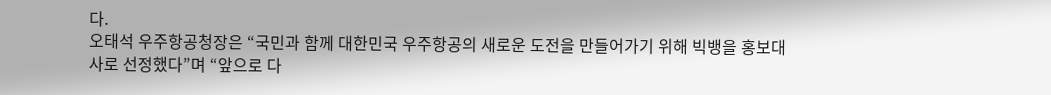다.
오태석 우주항공청장은 “국민과 함께 대한민국 우주항공의 새로운 도전을 만들어가기 위해 빅뱅을 홍보대사로 선정했다”며 “앞으로 다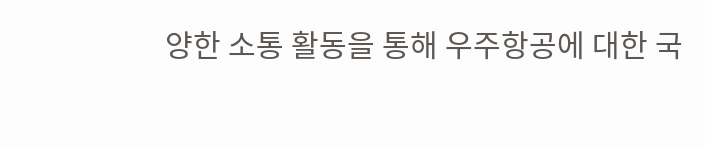양한 소통 활동을 통해 우주항공에 대한 국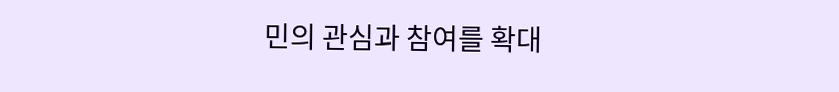민의 관심과 참여를 확대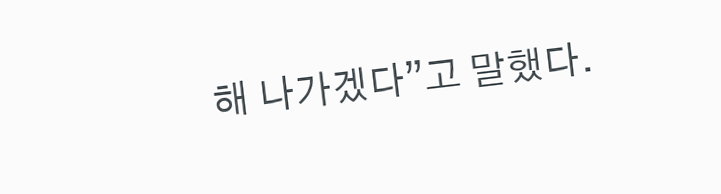해 나가겠다”고 말했다.